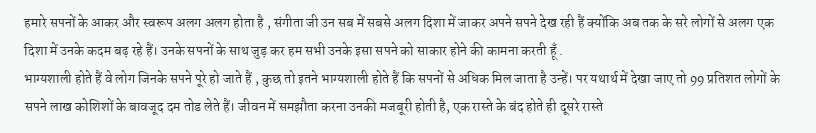हमारे सपनों के आकर और स्वरूप अलग अलग होता है , संगीता जी उन सब में सबसे अलग दिशा में जाकर अपने सपने देख रही हैं क्योंकि अब तक के सरे लोगों से अलग एक दिशा में उनके कदम बढ़ रहे हैं। उनके सपनों के साथ जुड़ कर हम सभी उनके इसा सपने को साकार होने की कामना करती हूँ .
भाग्यशाली होते हैं वे लोग जिनके सपने पूरे हो जाते हैं , कुछ तो इतने भाग्यशाली होते हैं कि सपनों से अधिक मिल जाता है उन्हें। पर यथार्थ में देखा जाए तो 99 प्रतिशत लोगों के सपने लाख कोशिशों के बावजूद दम तोड लेते हैं। जीवन में समझौता करना उनकी मजबूरी होती है, एक रास्ते के बंद होते ही दूसरे रास्ते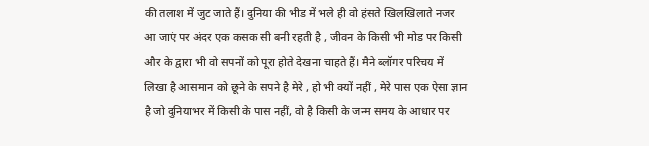की तलाश में जुट जाते हैं। दुनिया की भीड में भले ही वो हंसते खिलखिलाते नजर आ जाएं पर अंदर एक कसक सी बनी रहती है , जीवन के किसी भी मोड पर किसी और के द्वारा भी वो सपनों को पूरा होते देखना चाहते हैं। मैने ब्लॉगर परिचय में लिखा है आसमान को छूने के सपने है मेरे , हो भी क्यों नहीं , मेरे पास एक ऐसा ज्ञान है जो दुनियाभर में किसी के पास नहीं, वो है किसी के जन्म समय के आधार पर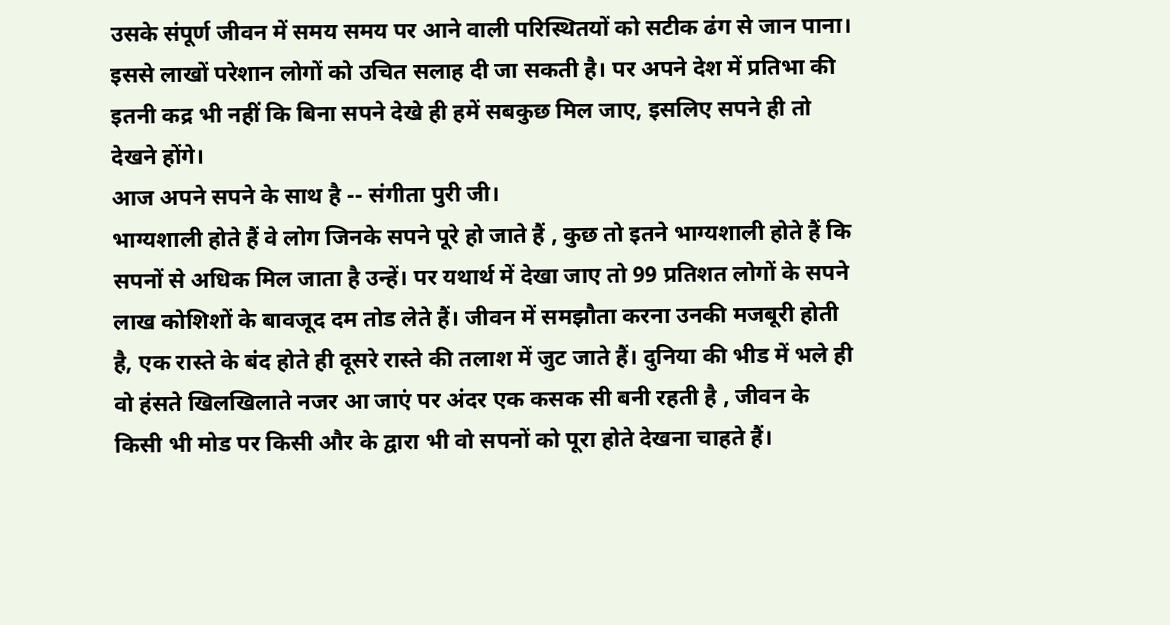उसके संपूर्ण जीवन में समय समय पर आने वाली परिस्थितयों को सटीक ढंग से जान पाना। इससे लाखों परेशान लोगों को उचित सलाह दी जा सकती है। पर अपने देश में प्रतिभा की इतनी कद्र भी नहीं कि बिना सपने देखे ही हमें सबकुछ मिल जाए, इसलिए सपने ही तो देखने होंगे।
आज अपने सपने के साथ है -- संगीता पुरी जी।
भाग्यशाली होते हैं वे लोग जिनके सपने पूरे हो जाते हैं , कुछ तो इतने भाग्यशाली होते हैं कि सपनों से अधिक मिल जाता है उन्हें। पर यथार्थ में देखा जाए तो 99 प्रतिशत लोगों के सपने लाख कोशिशों के बावजूद दम तोड लेते हैं। जीवन में समझौता करना उनकी मजबूरी होती है, एक रास्ते के बंद होते ही दूसरे रास्ते की तलाश में जुट जाते हैं। दुनिया की भीड में भले ही वो हंसते खिलखिलाते नजर आ जाएं पर अंदर एक कसक सी बनी रहती है , जीवन के किसी भी मोड पर किसी और के द्वारा भी वो सपनों को पूरा होते देखना चाहते हैं।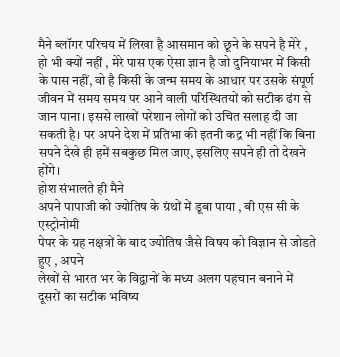मैने ब्लॉगर परिचय में लिखा है आसमान को छूने के सपने है मेरे , हो भी क्यों नहीं , मेरे पास एक ऐसा ज्ञान है जो दुनियाभर में किसी के पास नहीं, वो है किसी के जन्म समय के आधार पर उसके संपूर्ण जीवन में समय समय पर आने वाली परिस्थितयों को सटीक ढंग से जान पाना। इससे लाखों परेशान लोगों को उचित सलाह दी जा सकती है। पर अपने देश में प्रतिभा की इतनी कद्र भी नहीं कि बिना सपने देखे ही हमें सबकुछ मिल जाए, इसलिए सपने ही तो देखने होंगे।
होश संभालते ही मैने
अपने पापाजी को ज्योतिष के ग्रंथों में डूबा पाया , बी एस सी के एस्ट्रोनोमी
पेपर के ग्रह नक्षत्रों के बाद ज्योतिष जैसे विषय को विज्ञान से जोडते हुए , अपने
लेखों से भारत भर के विद्वानों के मध्य अलग पहचान बनाने में दूसरों का सटीक भविष्य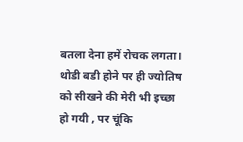बतला देना हमें रोचक लगता। थोडी बडी होने पर ही ज्योतिष को सीखने की मेरी भी इच्छा
हो गयी , पर चूंकि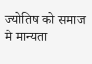ज्योतिष को समाज मे मान्यता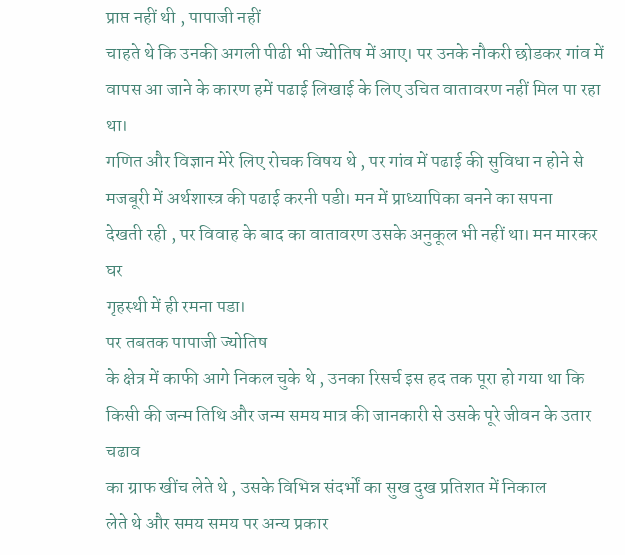प्राप्त नहीं थी , पापाजी नहीं
चाहते थे कि उनकी अगली पीढी भी ज्योतिष में आए। पर उनके नौकरी छोडकर गांव में
वापस आ जाने के कारण हमें पढाई लिखाई के लिए उचित वातावरण नहीं मिल पा रहा था।
गणित और विज्ञान मेरे लिए रोचक विषय थे , पर गांव में पढाई की सुविधा न होने से
मजबूरी में अर्थशास्त्र की पढाई करनी पडी। मन में प्राध्यापिका बनने का सपना
देखती रही , पर विवाह के बाद का वातावरण उसके अनुकूल भी नहीं था। मन मारकर घर
गृहस्थी में ही रमना पडा।
पर तबतक पापाजी ज्योतिष
के क्षेत्र में काफी आगे निकल चुके थे , उनका रिसर्च इस हद तक पूरा हो गया था कि
किसी की जन्म तिथि और जन्म समय मात्र की जानकारी से उसके पूरे जीवन के उतार चढाव
का ग्राफ खींच लेते थे , उसके विभिन्न संदर्भों का सुख दुख प्रतिशत में निकाल
लेते थे और समय समय पर अन्य प्रकार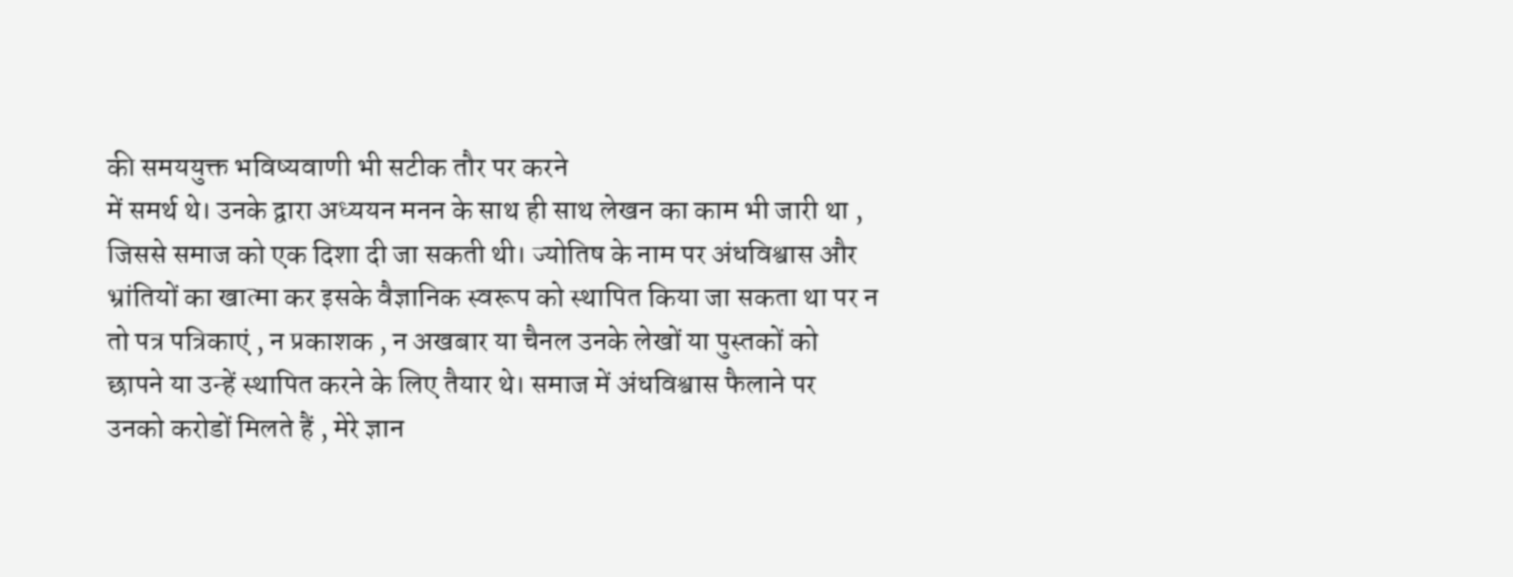की समययुक्त भविष्यवाणी भी सटीक तौर पर करने
में समर्थ थे। उनके द्वारा अध्ययन मनन के साथ ही साथ लेखन का काम भी जारी था ,
जिससे समाज को एक दिशा दी जा सकती थी। ज्योतिष के नाम पर अंधविश्वास और
भ्रांतियों का खात्मा कर इसके वैज्ञानिक स्वरूप को स्थापित किया जा सकता था पर न
तो पत्र पत्रिकाएं , न प्रकाशक , न अखबार या चैनल उनके लेखों या पुस्तकों को
छापने या उन्हें स्थापित करने के लिए तैयार थे। समाज में अंधविश्वास फैलाने पर
उनको करोडों मिलते हैं , मेरे ज्ञान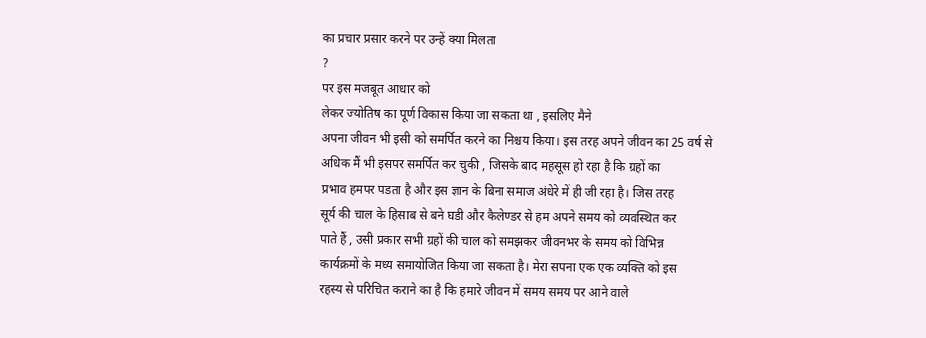का प्रचार प्रसार करने पर उन्हें क्या मिलता
?
पर इस मजबूत आधार को
लेकर ज्योतिष का पूर्ण विकास किया जा सकता था , इसलिए मैने
अपना जीवन भी इसी को समर्पित करने का निश्चय किया। इस तरह अपने जीवन का 25 वर्ष से
अधिक मैं भी इसपर समर्पित कर चुकी , जिसके बाद महसूस हो रहा है कि ग्रहों का
प्रभाव हमपर पडता है और इस ज्ञान के बिना समाज अंधेरे में ही जी रहा है। जिस तरह
सूर्य की चाल के हिसाब से बने घडी और कैलेण्डर से हम अपने समय को व्यवस्थित कर
पाते हैं , उसी प्रकार सभी ग्रहों की चाल को समझकर जीवनभर के समय को विभिन्न
कार्यक्रमों के मध्य समायोजित किया जा सकता है। मेरा सपना एक एक व्यक्ति को इस
रहस्य से परिचित कराने का है कि हमारे जीवन में समय समय पर आने वाले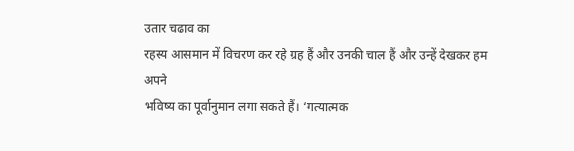उतार चढाव का
रहस्य आसमान में विचरण कर रहे ग्रह हैं और उनकी चाल हैं और उन्हें देखकर हम अपने
भविष्य का पूर्वानुमान लगा सकते हैं। ‘गत्यात्मक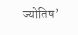ज्योतिष’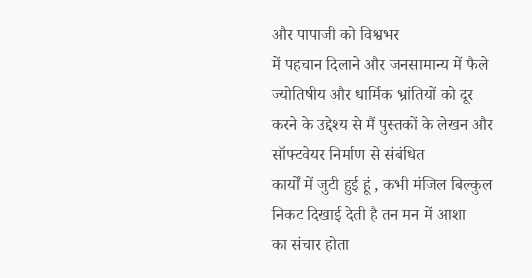और पापाजी को विश्वभर
में पहचान दिलाने और जनसामान्य में फैले ज्योतिषीय और धार्मिक भ्रांतियों को दूर
करने के उद्देश्य से मैं पुस्तकों के लेखन और सॉफ्टवेयर निर्माण से संबंधित
कार्यों में जुटी हुई हूं , कभी मंजिल बिल्कुल निकट दिखाई देती है तन मन में आशा
का संचार होता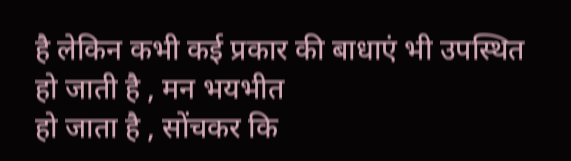है लेकिन कभी कई प्रकार की बाधाएं भी उपस्थित हो जाती है , मन भयभीत
हो जाता है , सोंचकर कि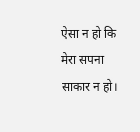ऐसा न हो कि मेरा सपना साकार न हो।